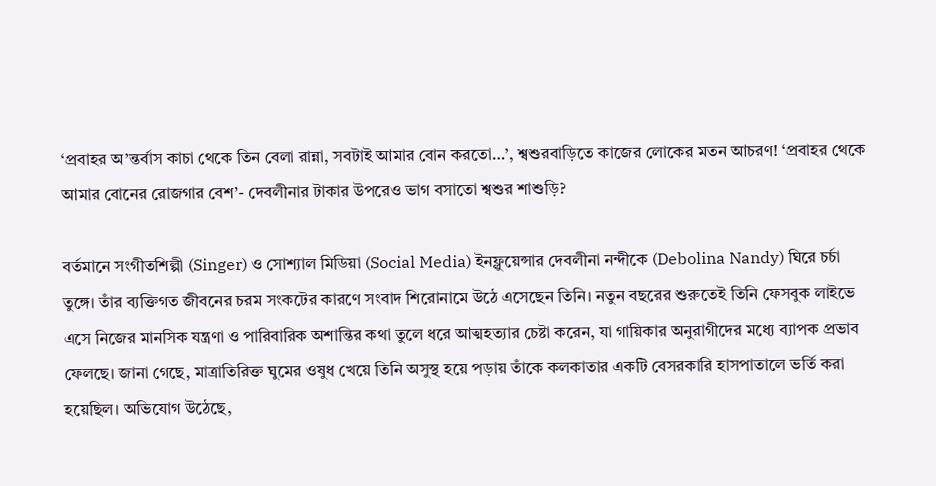‘প্রবাহর অ’ন্তর্বাস কাচা থেকে তিন বেলা রান্না, সবটাই আমার বোন করতো…’, শ্বশুরবাড়িতে কাজের লোকের মতন আচরণ! ‘প্রবাহর থেকে আমার বোনের রোজগার বেশ’- দেবলীনার টাকার উপরেও ভাগ বসাতো শ্বশুর শাশুড়ি?

বর্তমানে সংগীতশিল্পী (Singer) ও সোশ্যাল মিডিয়া (Social Media) ইনফ্লুয়েন্সার দেবলীনা নন্দীকে (Debolina Nandy) ঘিরে চর্চা তুঙ্গে। তাঁর ব্যক্তিগত জীবনের চরম সংকটের কারণে সংবাদ শিরোনামে উঠে এসেছেন তিনি। নতুন বছরের শুরুতেই তিনি ফেসবুক লাইভে এসে নিজের মানসিক যন্ত্রণা ও পারিবারিক অশান্তির কথা তুলে ধরে আত্মহত্যার চেষ্টা করেন, যা গায়িকার অনুরাগীদের মধ্যে ব্যাপক প্রভাব ফেলছে। জানা গেছে, মাত্রাতিরিক্ত ঘুমের ওষুধ খেয়ে তিনি অসুস্থ হয়ে পড়ায় তাঁকে কলকাতার একটি বেসরকারি হাসপাতালে ভর্তি করা হয়েছিল। অভিযোগ উঠেছে,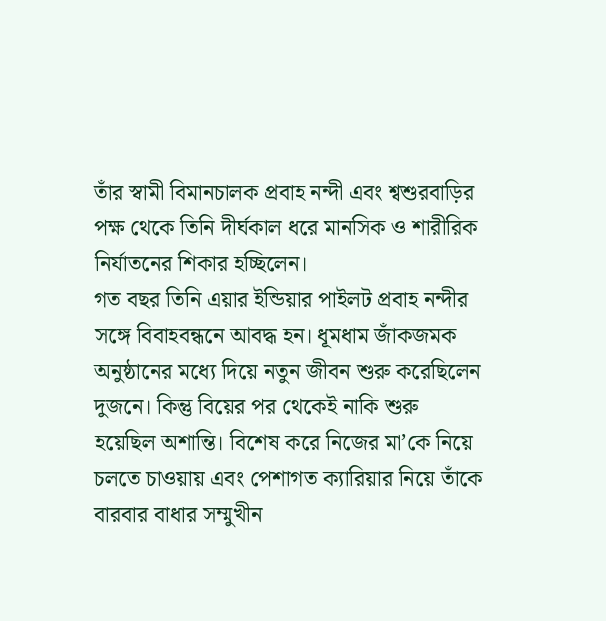তাঁর স্বামী বিমানচালক প্রবাহ নন্দী এবং শ্বশুরবাড়ির পক্ষ থেকে তিনি দীর্ঘকাল ধরে মানসিক ও শারীরিক নির্যাতনের শিকার হচ্ছিলেন।
গত বছর তিনি এয়ার ইন্ডিয়ার পাইলট প্রবাহ নন্দীর সঙ্গে বিবাহবন্ধনে আবদ্ধ হন। ধূমধাম জাঁকজমক অনুষ্ঠানের মধ্যে দিয়ে নতুন জীবন শুরু করেছিলেন দুজনে। কিন্তু বিয়ের পর থেকেই নাকি শুরু হয়েছিল অশান্তি। বিশেষ করে নিজের মা’কে নিয়ে চলতে চাওয়ায় এবং পেশাগত ক্যারিয়ার নিয়ে তাঁকে বারবার বাধার সম্মুখীন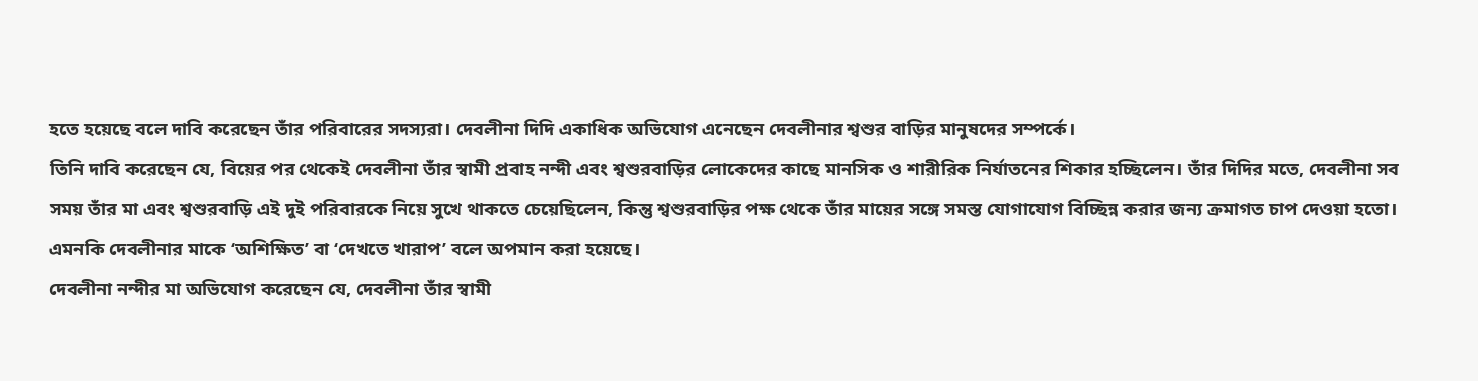হতে হয়েছে বলে দাবি করেছেন তাঁর পরিবারের সদস্যরা। দেবলীনা দিদি একাধিক অভিযোগ এনেছেন দেবলীনার শ্বশুর বাড়ির মানুষদের সম্পর্কে।
তিনি দাবি করেছেন যে, বিয়ের পর থেকেই দেবলীনা তাঁর স্বামী প্রবাহ নন্দী এবং শ্বশুরবাড়ির লোকেদের কাছে মানসিক ও শারীরিক নির্যাতনের শিকার হচ্ছিলেন। তাঁর দিদির মতে, দেবলীনা সব সময় তাঁর মা এবং শ্বশুরবাড়ি এই দুই পরিবারকে নিয়ে সুখে থাকতে চেয়েছিলেন, কিন্তু শ্বশুরবাড়ির পক্ষ থেকে তাঁর মায়ের সঙ্গে সমস্ত যোগাযোগ বিচ্ছিন্ন করার জন্য ক্রমাগত চাপ দেওয়া হতো। এমনকি দেবলীনার মাকে ‘অশিক্ষিত’ বা ‘দেখতে খারাপ’ বলে অপমান করা হয়েছে।
দেবলীনা নন্দীর মা অভিযোগ করেছেন যে, দেবলীনা তাঁর স্বামী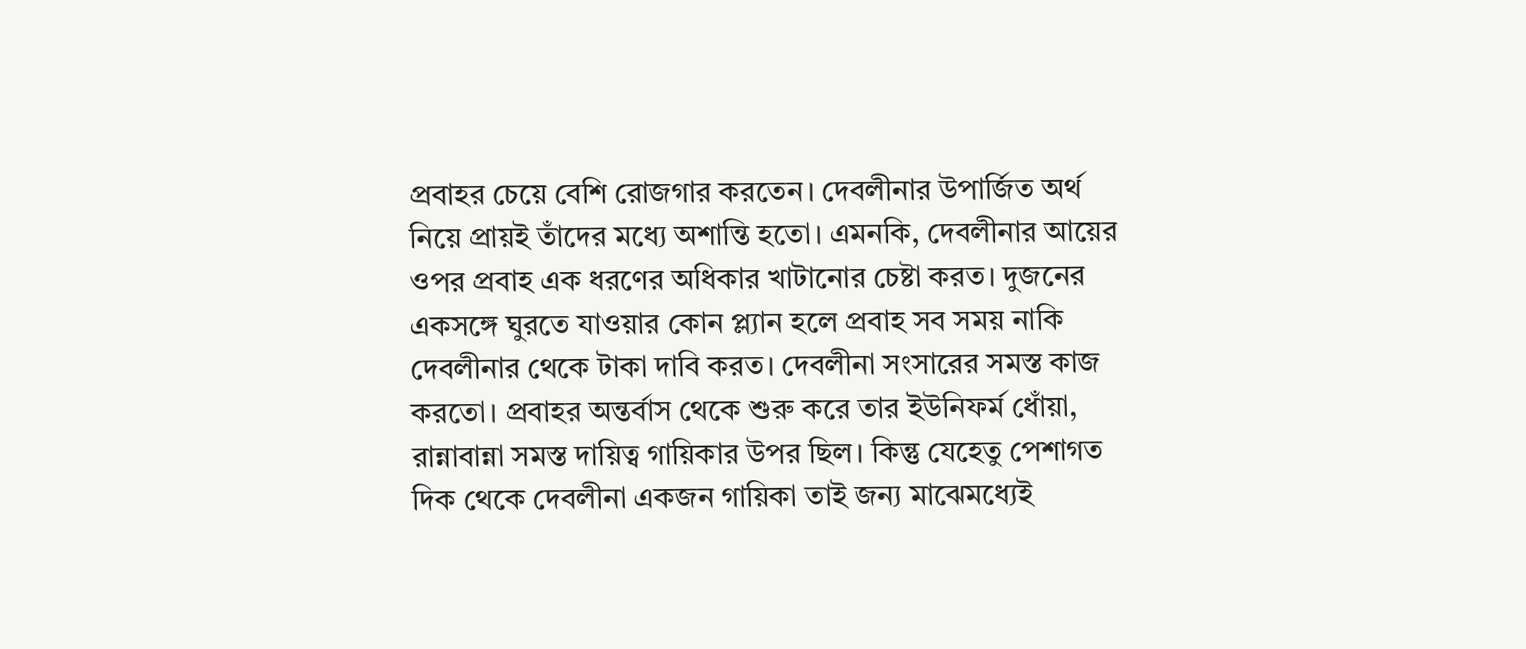প্রবাহর চেয়ে বেশি রোজগার করতেন। দেবলীনার উপার্জিত অর্থ নিয়ে প্রায়ই তাঁদের মধ্যে অশান্তি হতো। এমনকি, দেবলীনার আয়ের ওপর প্রবাহ এক ধরণের অধিকার খাটানোর চেষ্টা করত। দুজনের একসঙ্গে ঘুরতে যাওয়ার কোন প্ল্যান হলে প্রবাহ সব সময় নাকি দেবলীনার থেকে টাকা দাবি করত। দেবলীনা সংসারের সমস্ত কাজ করতো। প্রবাহর অন্তর্বাস থেকে শুরু করে তার ইউনিফর্ম ধোঁয়া, রান্নাবান্না সমস্ত দায়িত্ব গায়িকার উপর ছিল। কিন্তু যেহেতু পেশাগত দিক থেকে দেবলীনা একজন গায়িকা তাই জন্য মাঝেমধ্যেই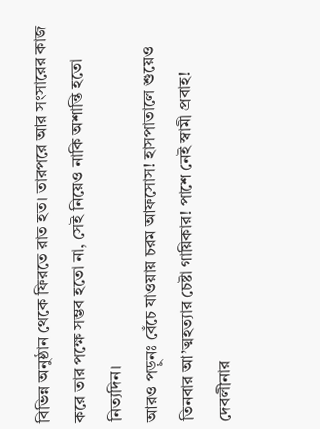বিভিন্ন অনুষ্ঠান থেকে ফিরতে রাত হত। তারপরে আর সংসারের কাজ করে তার পক্ষে সম্ভব হতো না, সেই নিয়েও নাকি অশান্তি হতো নিত্যদিন।
আরও পড়ুনঃ বেঁচে যাওয়ায় চরম আফসোস! হাসপাতালে শুয়েও তিনবার আ’ত্মহত্যার চেষ্টা গায়িকার! পাশে নেই স্বামী প্রবাহ!
দেবলীনার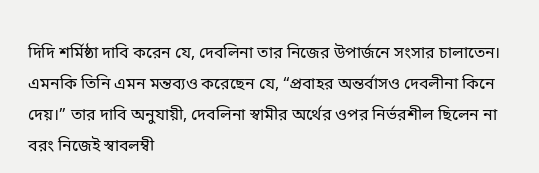দিদি শর্মিষ্ঠা দাবি করেন যে, দেবলিনা তার নিজের উপার্জনে সংসার চালাতেন। এমনকি তিনি এমন মন্তব্যও করেছেন যে, “প্রবাহর অন্তর্বাসও দেবলীনা কিনে দেয়।” তার দাবি অনুযায়ী, দেবলিনা স্বামীর অর্থের ওপর নির্ভরশীল ছিলেন না বরং নিজেই স্বাবলম্বী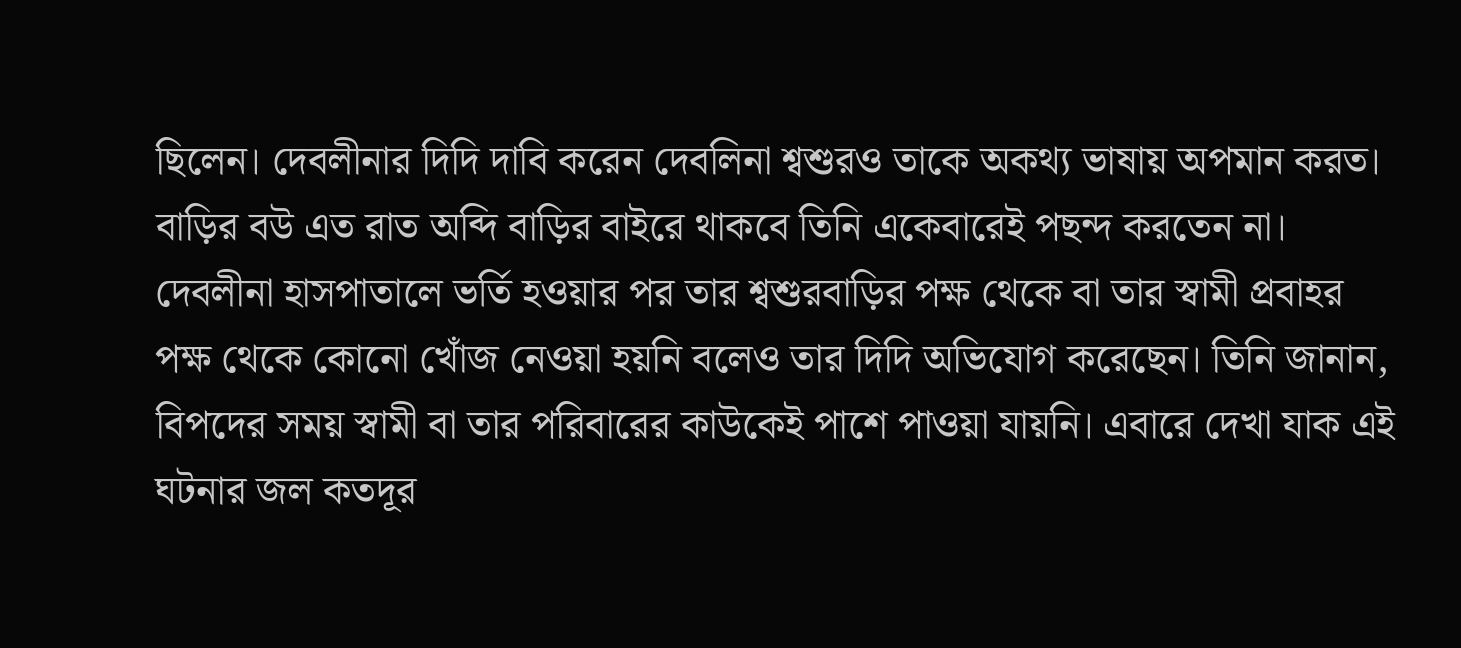ছিলেন। দেবলীনার দিদি দাবি করেন দেবলিনা শ্বশুরও তাকে অকথ্য ভাষায় অপমান করত। বাড়ির বউ এত রাত অব্দি বাড়ির বাইরে থাকবে তিনি একেবারেই পছন্দ করতেন না। দেবলীনা হাসপাতালে ভর্তি হওয়ার পর তার শ্বশুরবাড়ির পক্ষ থেকে বা তার স্বামী প্রবাহর পক্ষ থেকে কোনো খোঁজ নেওয়া হয়নি বলেও তার দিদি অভিযোগ করেছেন। তিনি জানান, বিপদের সময় স্বামী বা তার পরিবারের কাউকেই পাশে পাওয়া যায়নি। এবারে দেখা যাক এই ঘটনার জল কতদূর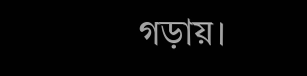গড়ায়।